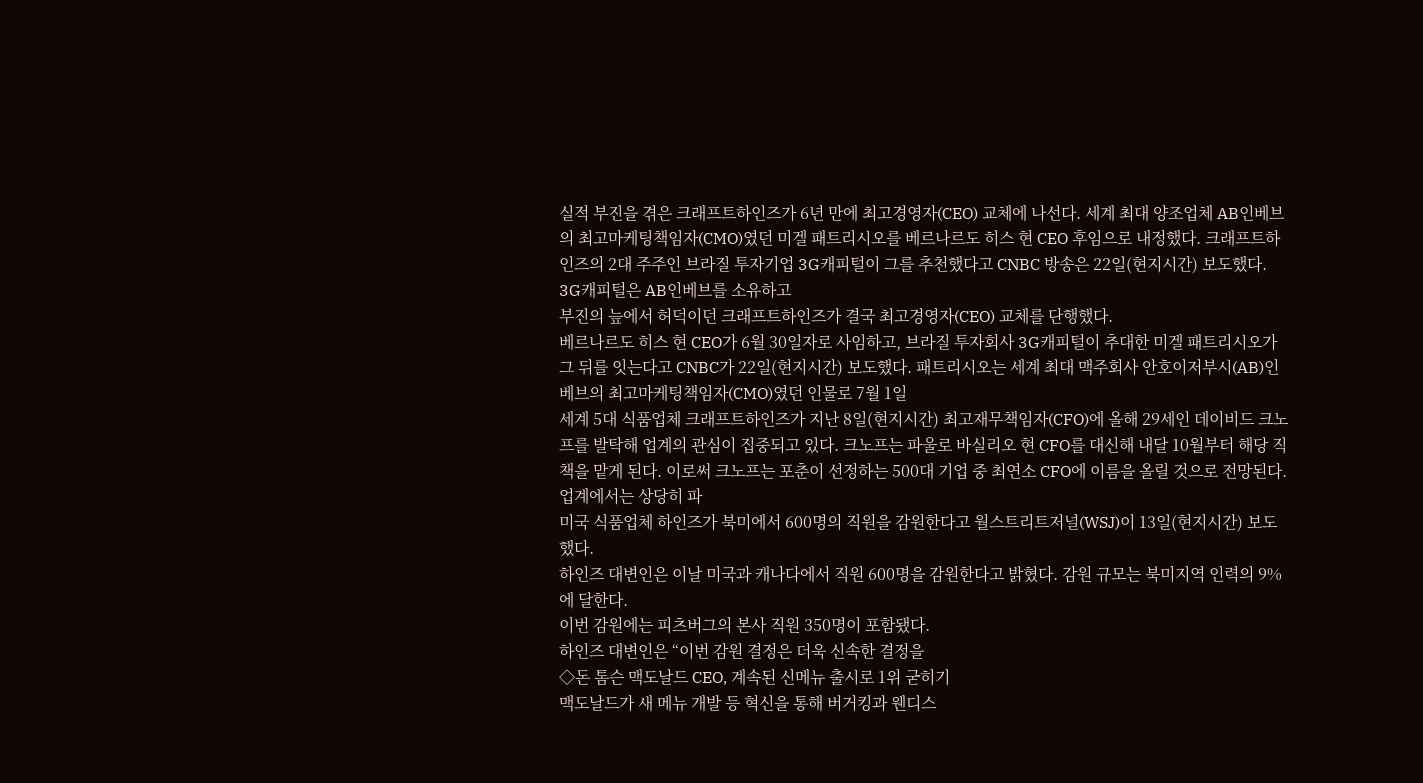실적 부진을 겪은 크래프트하인즈가 6년 만에 최고경영자(CEO) 교체에 나선다. 세계 최대 양조업체 AB인베브의 최고마케팅책임자(CMO)였던 미겔 패트리시오를 베르나르도 히스 현 CEO 후임으로 내정했다. 크래프트하인즈의 2대 주주인 브라질 투자기업 3G캐피털이 그를 추천했다고 CNBC 방송은 22일(현지시간) 보도했다. 3G캐피털은 AB인베브를 소유하고
부진의 늪에서 허덕이던 크래프트하인즈가 결국 최고경영자(CEO) 교체를 단행했다.
베르나르도 히스 현 CEO가 6월 30일자로 사임하고, 브라질 투자회사 3G캐피털이 추대한 미겔 패트리시오가 그 뒤를 잇는다고 CNBC가 22일(현지시간) 보도했다. 패트리시오는 세계 최대 맥주회사 안호이저부시(AB)인베브의 최고마케팅책임자(CMO)였던 인물로 7월 1일
세계 5대 식품업체 크래프트하인즈가 지난 8일(현지시간) 최고재무책임자(CFO)에 올해 29세인 데이비드 크노프를 발탁해 업계의 관심이 집중되고 있다. 크노프는 파울로 바실리오 현 CFO를 대신해 내달 10월부터 해당 직책을 맡게 된다. 이로써 크노프는 포춘이 선정하는 500대 기업 중 최연소 CFO에 이름을 올릴 것으로 전망된다.
업계에서는 상당히 파
미국 식품업체 하인즈가 북미에서 600명의 직원을 감원한다고 월스트리트저널(WSJ)이 13일(현지시간) 보도했다.
하인즈 대변인은 이날 미국과 캐나다에서 직원 600명을 감원한다고 밝혔다. 감원 규모는 북미지역 인력의 9%에 달한다.
이번 감원에는 피츠버그의 본사 직원 350명이 포함됐다.
하인즈 대변인은 “이번 감원 결정은 더욱 신속한 결정을
◇돈 톰슨 맥도날드 CEO, 계속된 신메뉴 출시로 1위 굳히기
맥도날드가 새 메뉴 개발 등 혁신을 통해 버거킹과 웬디스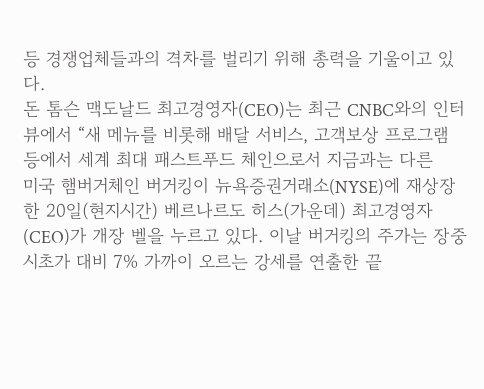등 경쟁업체들과의 격차를 벌리기 위해 총력을 기울이고 있다.
돈 톰슨 맥도날드 최고경영자(CEO)는 최근 CNBC와의 인터뷰에서 “새 메뉴를 비롯해 배달 서비스, 고객보상 프로그램 등에서 세계 최대 패스트푸드 체인으로서 지금과는 다른
미국 햄버거체인 버거킹이 뉴욕증권거래소(NYSE)에 재상장한 20일(현지시간) 베르나르도 히스(가운데) 최고경영자(CEO)가 개장 벨을 누르고 있다. 이날 버거킹의 주가는 장중 시초가 대비 7% 가까이 오르는 강세를 연출한 끝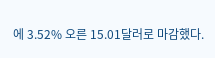에 3.52% 오른 15.01달러로 마감했다.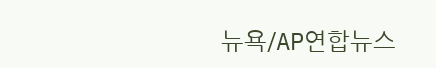뉴욕/AP연합뉴스